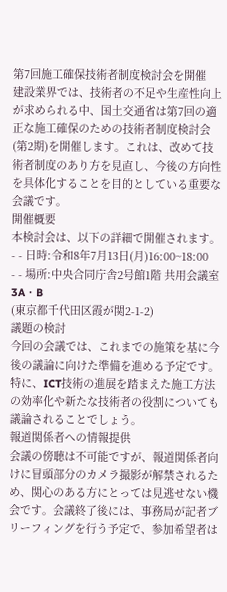第7回施工確保技術者制度検討会を開催
建設業界では、技術者の不足や生産性向上が求められる中、国土交通省は第7回の適正な施工確保のための技術者制度検討会(第2期)を開催します。これは、改めて技術者制度のあり方を見直し、今後の方向性を具体化することを目的としている重要な会議です。
開催概要
本検討会は、以下の詳細で開催されます。
- - 日時:令和8年7月13日(月)16:00~18:00
- - 場所:中央合同庁舎2号館1階 共用会議室3A・B
(東京都千代田区霞が関2-1-2)
議題の検討
今回の会議では、これまでの施策を基に今後の議論に向けた準備を進める予定です。特に、ICT技術の進展を踏まえた施工方法の効率化や新たな技術者の役割についても議論されることでしょう。
報道関係者への情報提供
会議の傍聴は不可能ですが、報道関係者向けに冒頭部分のカメラ撮影が解禁されるため、関心のある方にとっては見逃せない機会です。会議終了後には、事務局が記者ブリーフィングを行う予定で、参加希望者は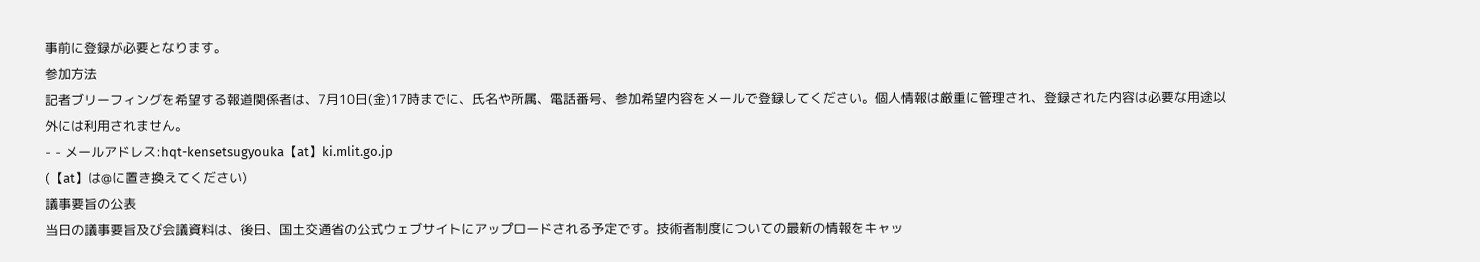事前に登録が必要となります。
参加方法
記者ブリーフィングを希望する報道関係者は、7月10日(金)17時までに、氏名や所属、電話番号、参加希望内容をメールで登録してください。個人情報は厳重に管理され、登録された内容は必要な用途以外には利用されません。
- - メールアドレス:hqt-kensetsugyouka【at】ki.mlit.go.jp
(【at】は@に置き換えてください)
議事要旨の公表
当日の議事要旨及び会議資料は、後日、国土交通省の公式ウェブサイトにアップロードされる予定です。技術者制度についての最新の情報をキャッ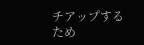チアップするため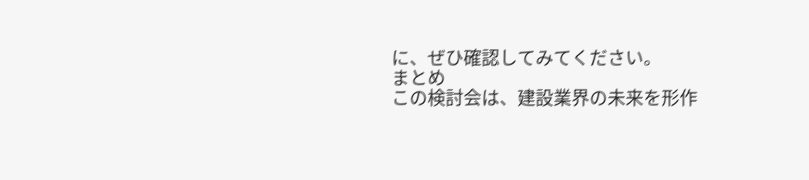に、ぜひ確認してみてください。
まとめ
この検討会は、建設業界の未来を形作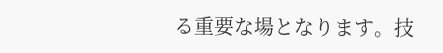る重要な場となります。技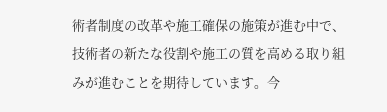術者制度の改革や施工確保の施策が進む中で、技術者の新たな役割や施工の質を高める取り組みが進むことを期待しています。今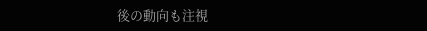後の動向も注視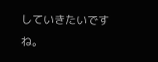していきたいですね。